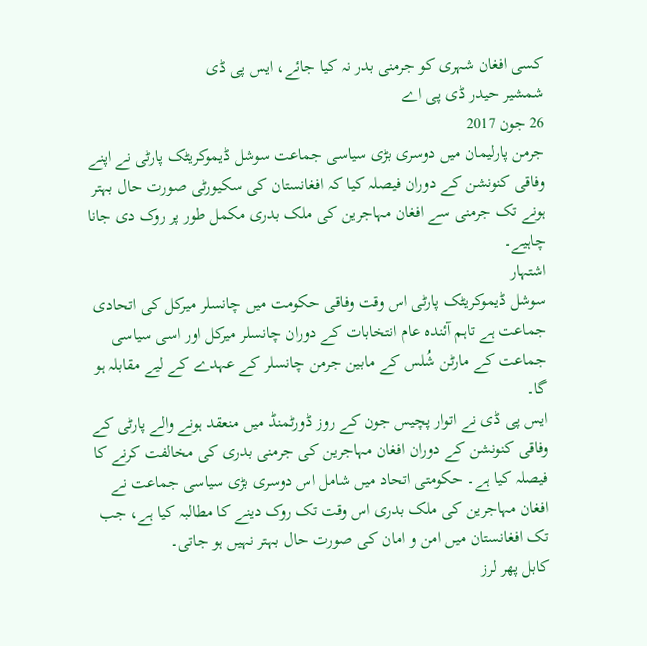کسی افغان شہری کو جرمنی بدر نہ کیا جائے، ایس پی ڈی
شمشیر حیدر ڈی پی اے
26 جون 2017
جرمن پارلیمان میں دوسری بڑی سیاسی جماعت سوشل ڈیموکریٹک پارٹی نے اپنے وفاقی کنونشن کے دوران فیصلہ کیا کہ افغانستان کی سکیورٹی صورت حال بہتر ہونے تک جرمنی سے افغان مہاجرین کی ملک بدری مکمل طور پر روک دی جانا چاہیے۔
اشتہار
سوشل ڈیموکریٹک پارٹی اس وقت وفاقی حکومت میں چانسلر میرکل کی اتحادی جماعت ہے تاہم آئندہ عام انتخابات کے دوران چانسلر میرکل اور اسی سیاسی جماعت کے مارٹن شُلس کے مابین جرمن چانسلر کے عہدے کے لیے مقابلہ ہو گا۔
ایس پی ڈی نے اتوار پچیس جون کے روز ڈورٹمنڈ میں منعقد ہونے والے پارٹی کے وفاقی کنونشن کے دوران افغان مہاجرین کی جرمنی بدری کی مخالفت کرنے کا فیصلہ کیا ہے۔ حکومتی اتحاد میں شامل اس دوسری بڑی سیاسی جماعت نے افغان مہاجرین کی ملک بدری اس وقت تک روک دینے کا مطالبہ کیا ہے، جب تک افغانستان میں امن و امان کی صورت حال بہتر نہیں ہو جاتی۔
کابل پھر لرز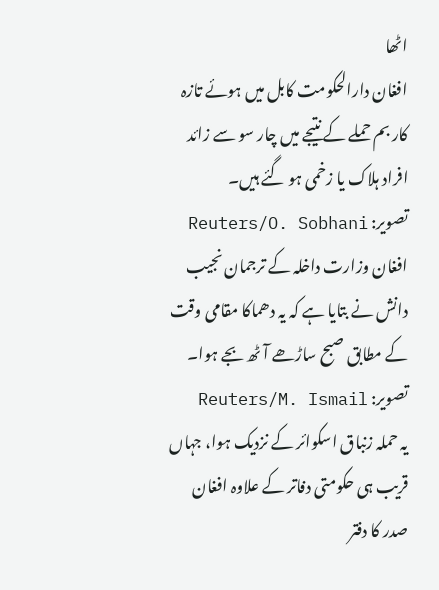اٹھا
افغان دارالحکومت کابل میں ہوئے تازہ کار بم حملے کے نتیجے میں چار سو سے زائد افراد ہلاک یا زخمی ہو گئے ہیں۔
تصویر: Reuters/O. Sobhani
افغان وزارت داخلہ کے ترجمان نجیب دانش نے بتایا ہے کہ یہ دھماکا مقامی وقت کے مطابق صبح ساڑھے آٹھ بجے ہوا۔
تصویر: Reuters/M. Ismail
یہ حملہ زنباق اسکوائر کے نزدیک ہوا، جہاں قریب ہی حکومتی دفاتر کے علاوہ افغان صدر کا دفتر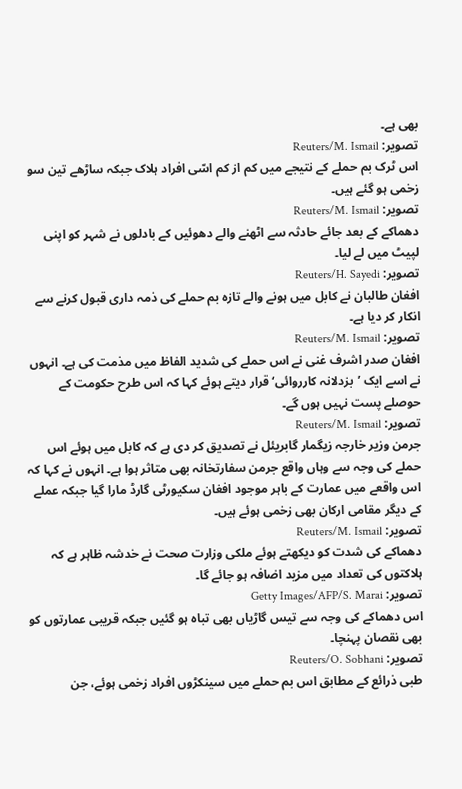بھی ہے۔
تصویر: Reuters/M. Ismail
اس ٹرک بم حملے کے نتیجے میں کم از کم اسّی افراد ہلاک جبکہ ساڑھے تین سو زخمی ہو گئے ہیں۔
تصویر: Reuters/M. Ismail
دھماکے کے بعد جائے حادثہ سے اٹھنے والے دھوئیں کے بادلوں نے شہر کو اپنی لپیٹ میں لے لیا۔
تصویر: Reuters/H. Sayedi
افغان طالبان نے کابل میں ہونے والے تازہ بم حملے کی ذمہ داری قبول کرنے سے انکار کر دیا ہے۔
تصویر: Reuters/M. Ismail
افغان صدر اشرف غنی نے اس حملے کی شدید الفاظ میں مذمت کی ہے۔ انہوں نے اسے ایک ’بزدلانہ کارروائی‘ قرار دیتے ہوئے کہا کہ اس طرح حکومت کے حوصلے پست نہیں ہوں گے۔
تصویر: Reuters/M. Ismail
جرمن وزیر خارجہ زیگمار گابریئل نے تصدیق کر دی ہے کہ کابل میں ہوئے اس حملے کی وجہ سے وہاں واقع جرمن سفارتخانہ بھی متاثر ہوا ہے۔ انہوں نے کہا کہ اس واقعے میں عمارت کے باہر موجود افغان سکیورٹی گارڈ مارا گیا جبکہ عملے کے دیگر مقامی ارکان بھی زخمی ہوئے ہیں۔
تصویر: Reuters/M. Ismail
دھماکے کی شدت کو دیکھتے ہوئے ملکی وزارت صحت نے خدشہ ظاہر ہے کہ ہلاکتوں کی تعداد میں مزید اضافہ ہو جائے گا۔
تصویر: Getty Images/AFP/S. Marai
اس دھماکے کی وجہ سے تیس گاڑیاں بھی تباہ ہو گئیں جبکہ قریبی عمارتوں کو بھی نقصان پہنچا۔
تصویر: Reuters/O. Sobhani
طبی ذرائع کے مطابق اس بم حملے میں سینکڑوں افراد زخمی ہوئے، جن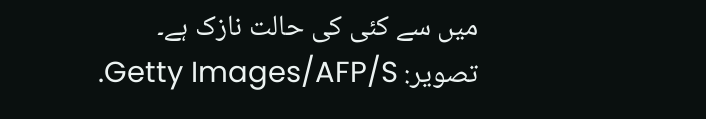میں سے کئی کی حالت نازک ہے۔
تصویر: Getty Images/AFP/S.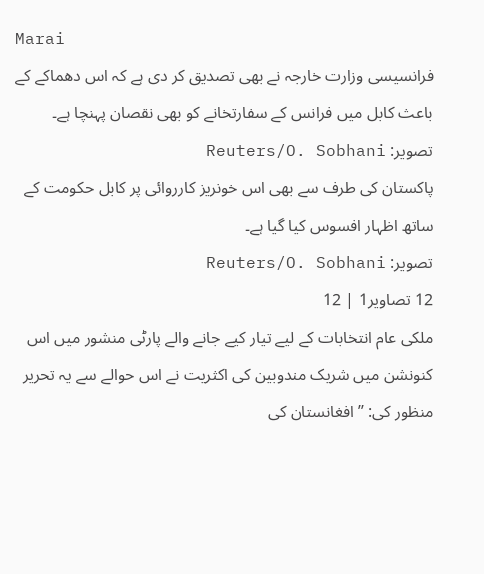Marai
فرانسیسی وزارت خارجہ نے بھی تصدیق کر دی ہے کہ اس دھماکے کے باعث کابل میں فرانس کے سفارتخانے کو بھی نقصان پہنچا ہے۔
تصویر: Reuters/O. Sobhani
پاکستان کی طرف سے بھی اس خونریز کارروائی پر کابل حکومت کے ساتھ اظہار افسوس کیا گیا ہے۔
تصویر: Reuters/O. Sobhani
12 تصاویر1 | 12
ملکی عام انتخابات کے لیے تیار کیے جانے والے پارٹی منشور میں اس کنونشن میں شریک مندوبین کی اکثریت نے اس حوالے سے یہ تحریر منظور کی: ’’افغانستان کی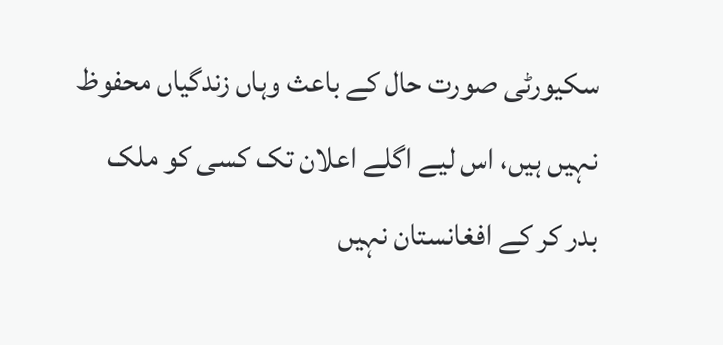سکیورٹی صورت حال کے باعث وہاں زندگیاں محفوظ نہیں ہیں، اس لیے اگلے اعلان تک کسی کو ملک بدر کر کے افغانستان نہیں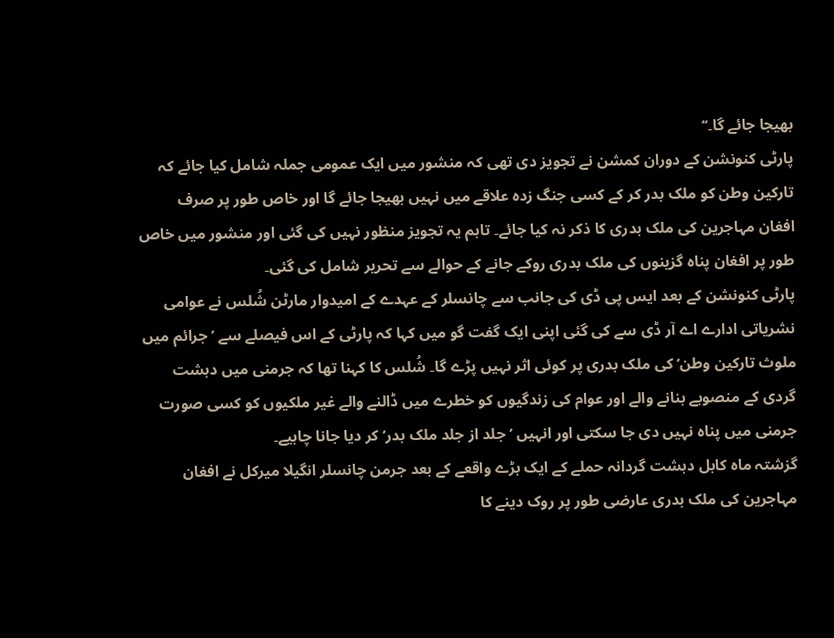بھیجا جائے گا۔‘‘
پارٹی کنونشن کے دوران کمشن نے تجویز دی تھی کہ منشور میں ایک عمومی جملہ شامل کیا جائے کہ تارکین وطن کو ملک بدر کر کے کسی جنگ زدہ علاقے میں نہیں بھیجا جائے گا اور خاص طور پر صرف افغان مہاجرین کی ملک بدری کا ذکر نہ کیا جائے۔ تاہم یہ تجویز منظور نہیں کی گئی اور منشور میں خاص طور پر افغان پناہ گزینوں کی ملک بدری روکے جانے کے حوالے سے تحریر شامل کی گئی۔
پارٹی کنونشن کے بعد ایس پی ڈی کی جانب سے چانسلر کے عہدے کے امیدوار مارٹن شُلس نے عوامی نشریاتی ادارے اے آر ڈی سے کی گئی اپنی ایک گفت گو میں کہا کہ پارٹی کے اس فیصلے سے ’جرائم میں ملوث تارکین وطن‘ کی ملک بدری پر کوئی اثر نہیں پڑے گا۔ شُلس کا کہنا تھا کہ جرمنی میں دہشت گردی کے منصوبے بنانے والے اور عوام کی زندگیوں کو خطرے میں ڈالنے والے غیر ملکیوں کو کسی صورت جرمنی میں پناہ نہیں دی جا سکتی اور انہیں ’جلد از جلد ملک بدر‘ کر دیا جانا چاہیے۔
گزشتہ ماہ کابل دہشت گردانہ حملے کے ایک بڑے واقعے کے بعد جرمن چانسلر انگیلا میرکل نے افغان مہاجرین کی ملک بدری عارضی طور پر روک دینے کا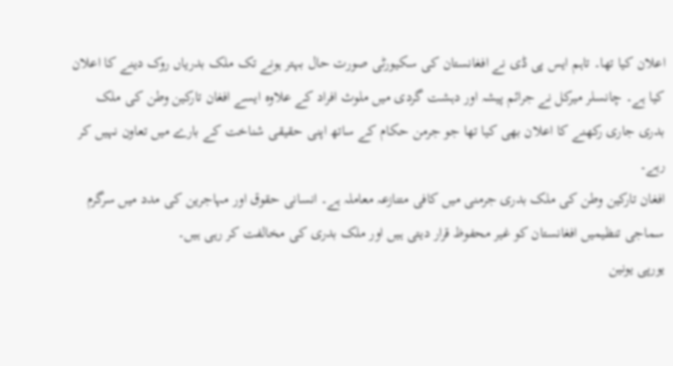اعلان کیا تھا۔ تاہم ایس پی ڈی نے افغانستان کی سکیورٹی صورت حال بہتر ہونے تک ملک بدریاں روک دینے کا اعلان کیا ہے۔ چانسلر میرکل نے جرائم پیشہ اور دہشت گردی میں ملوث افراد کے علاوہ ایسے افغان تارکین وطن کی ملک بدری جاری رکھنے کا اعلان بھی کیا تھا جو جرمن حکام کے ساتھ اپنی حقیقی شناخت کے بارے میں تعاون نہیں کر رہے۔
افغان تارکین وطن کی ملک بدری جرمنی میں کافی متنازعہ معاملہ ہے۔ انسانی حقوق اور مہاجرین کی مدد میں سرگرم سماجی تنظیمیں افغانستان کو غیر محفوظ قرار دیتی ہیں اور ملک بدری کی مخالفت کر رہی ہیں۔
يورپی يونين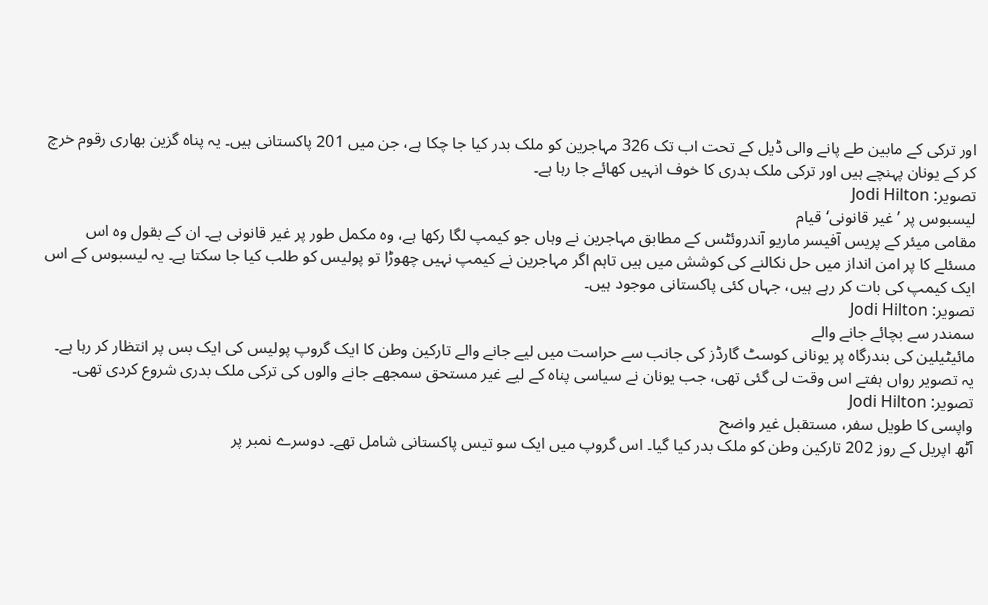اور ترکی کے مابين طے پانے والی ڈيل کے تحت اب تک 326 مہاجرين کو ملک بدر کيا جا چکا ہے، جن ميں 201 پاکستانی ہيں۔ يہ پناہ گزين بھاری رقوم خرچ کر کے يونان پہنچے ہيں اور ترکی ملک بدری کا خوف انہيں کھائے جا رہا ہے۔
تصویر: Jodi Hilton
ليسبوس پر ’غير قانونی‘ قيام
مقامی ميئر کے پريس آفيسر ماريو آندروئٹس کے مطابق مہاجرين نے وہاں جو کيمپ لگا رکھا ہے، وہ مکمل طور پر غير قانونی ہے۔ ان کے بقول وہ اس مسئلے کا پر امن انداز ميں حل نکالنے کی کوشش ميں ہيں تاہم اگر مہاجرين نے کيمپ نہيں چھوڑا تو پوليس کو طلب کيا جا سکتا ہے۔ يہ ليسبوس کے اس ايک کيمپ کی بات کر رہے ہيں، جہاں کئی پاکستانی موجود ہيں۔
تصویر: Jodi Hilton
سمندر سے بچائے جانے والے
مائيٹيلين کی بندرگاہ پر يونانی کوسٹ گارڈز کی جانب سے حراست ميں ليے جانے والے تارکين وطن کا ايک گروپ پوليس کی ايک بس پر انتظار کر رہا ہے۔ يہ تصوير رواں ہفتے اس وقت لی گئی تھی، جب يونان نے سياسی پناہ کے ليے غير مستحق سمجھے جانے والوں کی ترکی ملک بدری شروع کردی تھی۔
تصویر: Jodi Hilton
واپسی کا طويل سفر، مستقبل غير واضح
آٹھ اپريل کے روز 202 تارکين وطن کو ملک بدر کيا گيا۔ اس گروپ ميں ايک سو تيس پاکستانی شامل تھے۔ دوسرے نمبر پر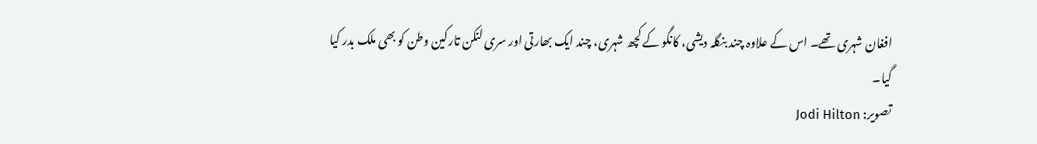افغان شہری تھے۔ اس کے علاوہ چند بنگلہ ديشی، کانگو کے کچھ شہری، چند ايک بھارتی اور سری لنکن تارکين وطن کو بھی ملک بدر کيا گيا۔
تصویر: Jodi Hilton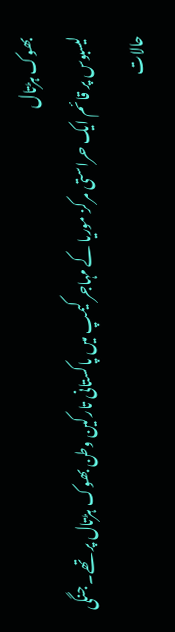بھوک ہڑتال
ليسبوس پر قائم ايک حراستی مرکز موريا کے مہاجر کيمپ ميں پاکستانی تارکين وطن بھوک ہڑتال پر تھے۔ جنگی حالات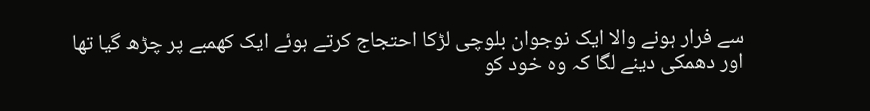سے فرار ہونے والا ايک نوجوان بلوچی لڑکا احتجاج کرتے ہوئے ایک کھمبے پر چڑھ گيا تھا اور دھمکی دينے لگا کہ وہ خود کو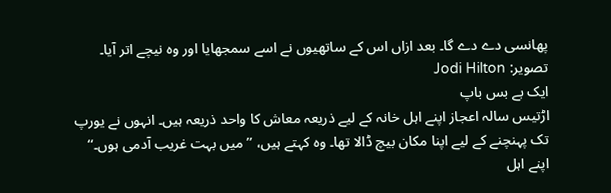پھانسی دے دے گا۔ بعد ازاں اس کے ساتھيوں نے اسے سمجھایا اور وہ نیچے اتر آیا۔
تصویر: Jodi Hilton
ايک بے بس باپ
اڑتيس سالہ اعجاز اپنے اہل خانہ کے ليے ذريعہ معاش کا واحد ذريعہ ہیں۔ انہوں نے يورپ تک پہنچنے کے ليے اپنا مکان بيچ ڈالا تھا۔ وہ کہتے ہیں، ’’ميں بہت غريب آدمی ہوں۔‘‘ اپنے اہل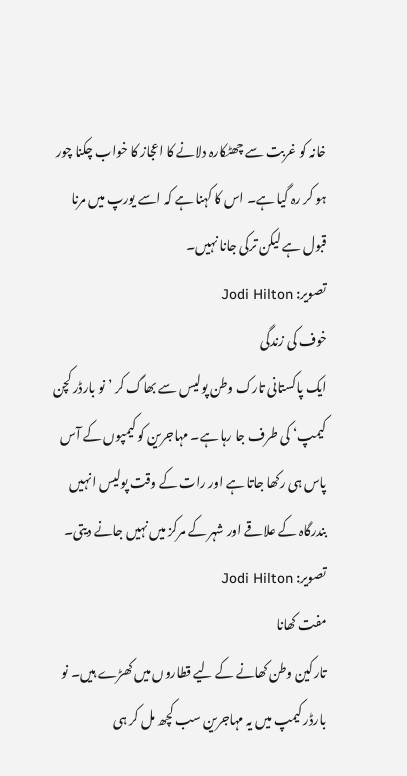خانہ کو غربت سے چھٹکارہ دلانے کا اعجاز کا خواب چکنا چور ہو کر رہ گيا ہے۔ اس کا کہنا ہے کہ اسے يورپ ميں مرنا قبول ہے ليکن ترکی جانا نہيں۔
تصویر: Jodi Hilton
خوف کی زندگی
ايک پاکستانی تارک وطن پوليس سے بھاگ کر ’نو بارڈر کچن کيمپ‘ کی طرف جا رہا ہے۔ مہاجرين کو کيمپوں کے آس پاس ہی رکھا جاتا ہے اور رات کے وقت پوليس انہيں بندرگاہ کے علاقے اور شہر کے مرکز ميں نہيں جانے ديتی۔
تصویر: Jodi Hilton
مفت کھانا
تارکين وطن کھانے کے ليے قطاروں ميں کھڑے ہيں۔ نو بارڈر کيمپ ميں يہ مہاجرين سب کچھ مل کر ہی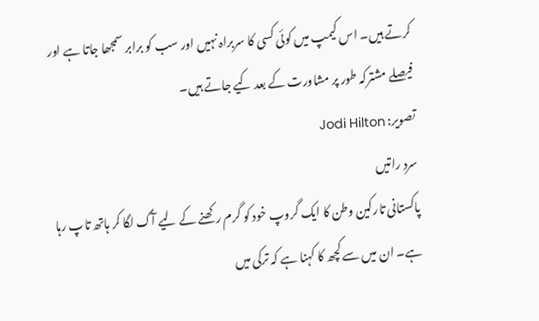کرتے ہيں۔ اس کيمپ ميں کوئی کسی کا سربراہ نہيں اور سب کو برابر سمجھا جاتا ہے اور فيصلے مشترکہ طور پر مشاورت کے بعد کيے جاتے ہيں۔
تصویر: Jodi Hilton
سرد راتيں
پاکستانی تارکين وطن کا ايک گروپ خود کو گرم رکھنے کے ليے آگ لگا کر ہاتھ تاپ رہا ہے۔ ان ميں سے کچھ کا کہنا ہے کہ ترکی ميں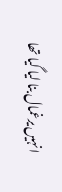انہيں يرغمال بنا ليا گيا تھا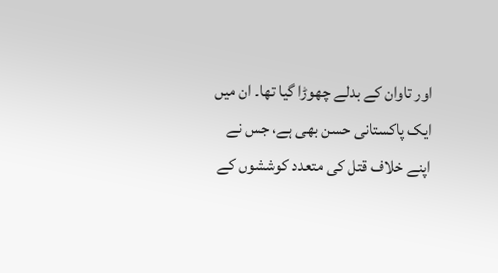اور تاوان کے بدلے چھوڑا گيا تھا۔ ان ميں ايک پاکستانی حسن بھی ہے، جس نے اپنے خلاف قتل کی متعدد کوششوں کے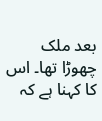بعد ملک چھوڑا تھا۔ اس کا کہنا ہے کہ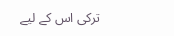ترکی اس کے ليے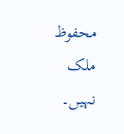محفوظ ملک نہيں۔